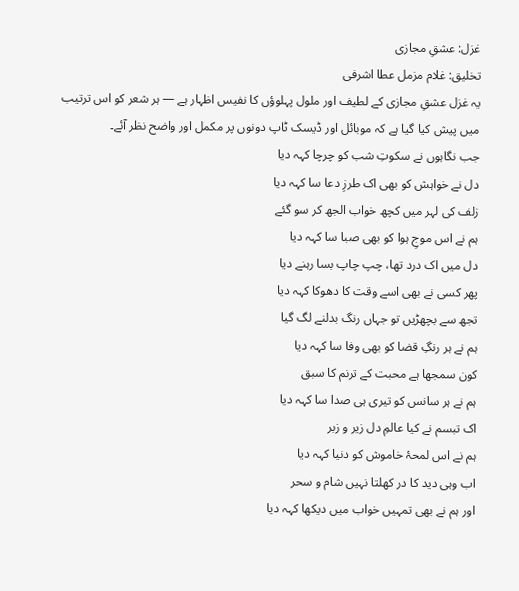غزل: عشقِ مجازی
تخلیق: غلام مزمل عطا اشرفی
یہ غزل عشقِ مجازی کے لطیف اور ملول پہلوؤں کا نفیس اظہار ہے — ہر شعر کو اس ترتیب میں پیش کیا گیا ہے کہ موبائل اور ڈیسک ٹاپ دونوں پر مکمل اور واضح نظر آئے۔
جب نگاہوں نے سکوتِ شب کو چرچا کہہ دیا
دل نے خواہش کو بھی اک طرزِ دعا سا کہہ دیا
زلف کی لہر میں کچھ خواب الجھ کر سو گئے
ہم نے اس موجِ ہوا کو بھی صبا سا کہہ دیا
دل میں اک درد تھا، چپ چاپ بسا رہنے دیا
پھر کسی نے بھی اسے وقت کا دھوکا کہہ دیا
تجھ سے بچھڑیں تو جہاں رنگ بدلنے لگ گیا
ہم نے ہر رنگِ قضا کو بھی وفا سا کہہ دیا
کون سمجھا ہے محبت کے ترنم کا سبق
ہم نے ہر سانس کو تیری ہی صدا سا کہہ دیا
اک تبسم نے کیا عالمِ دل زیر و زبر
ہم نے اس لمحۂ خاموش کو دنیا کہہ دیا
اب وہی دید کا در کھلتا نہیں شام و سحر
اور ہم نے بھی تمہیں خواب میں دیکھا کہہ دیا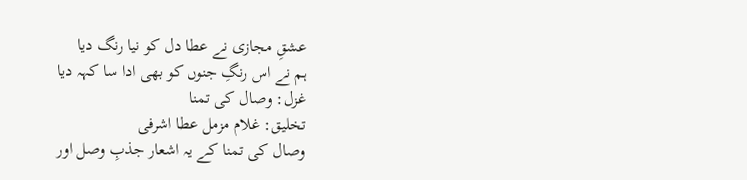عشقِ مجازی نے عطا دل کو نیا رنگ دیا
ہم نے اس رنگِ جنوں کو بھی ادا سا کہہ دیا
غزل: وصال کی تمنا
تخلیق: غلام مزمل عطا اشرفی
وصال کی تمنا کے یہ اشعار جذبِ وصل اور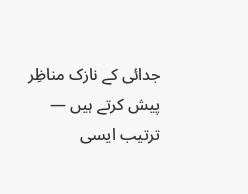جدائی کے نازک مناظِر پیش کرتے ہیں — ترتیب ایسی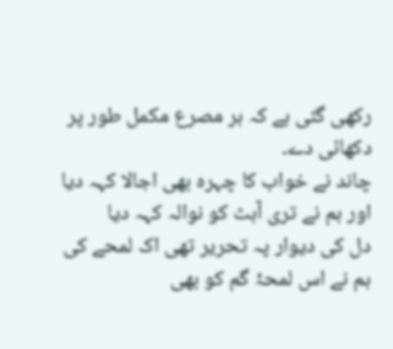رکھی گئی ہے کہ ہر مصرع مکمل طور پر دکھائی دے۔
چاند نے خواب کا چہرہ بھی اجالا کہہ دیا
اور ہم نے تری آہٹ کو نوالہ کہہ دیا
دل کی دیوار پہ تحریر تھی اک لمحے کی
ہم نے اس لمحۂ گم کو بھی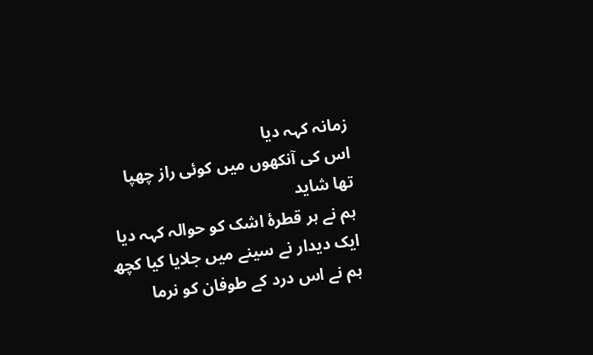زمانہ کہہ دیا
اس کی آنکھوں میں کوئی راز چھپا تھا شاید
ہم نے ہر قطرۂ اشک کو حوالہ کہہ دیا
ایک دیدار نے سینے میں جلایا کیا کچھ
ہم نے اس درد کے طوفان کو نرما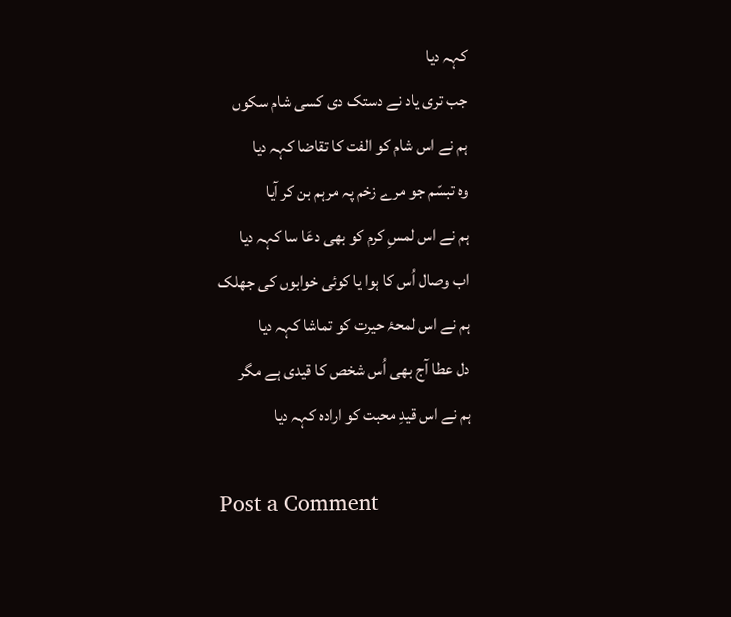کہہ دیا
جب تری یاد نے دستک دی کسی شام سکوں
ہم نے اس شام کو الفت کا تقاضا کہہ دیا
وہ تبسّم جو مرے زخم پہ مرہم بن کر آیا
ہم نے اس لمسِ کرم کو بھی دعَا سا کہہ دیا
اب وصال اُس کا ہوا یا کوئی خوابوں کی جھلک
ہم نے اس لمحۂ حیرت کو تماشا کہہ دیا
دل عطا آج بھی اُس شخص کا قیدی ہے مگر
ہم نے اس قیدِ محبت کو ارادہ کہہ دیا

Post a Comment